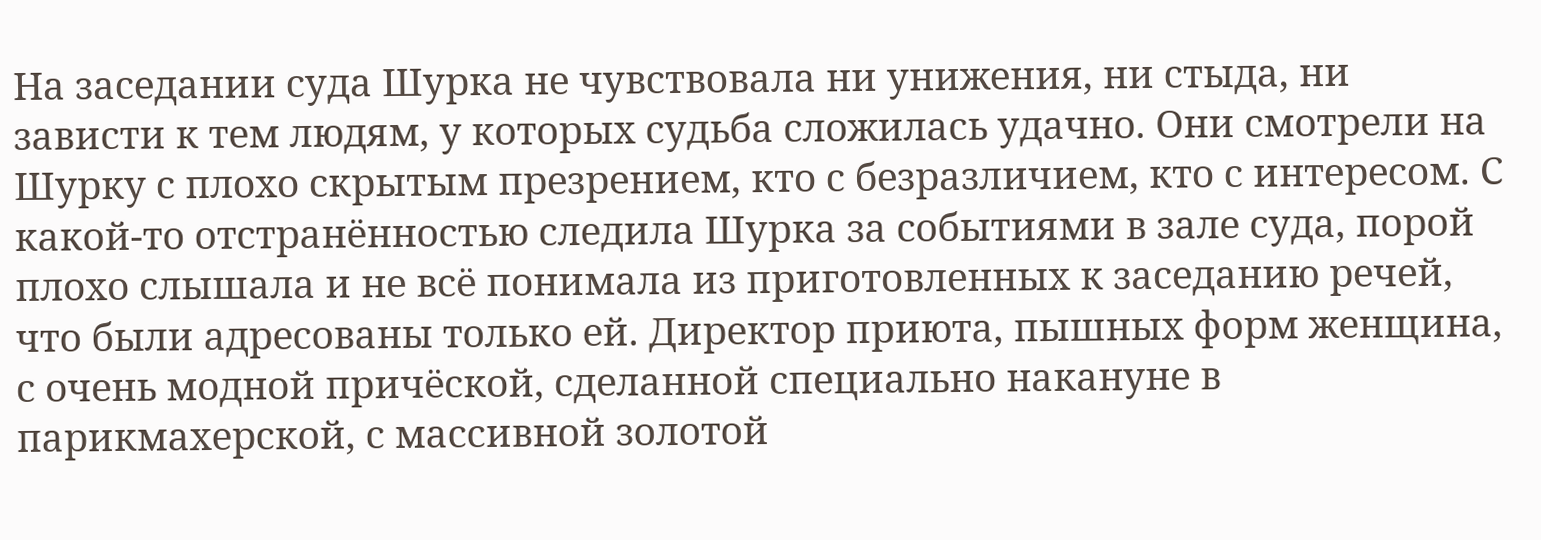На заседании суда Шурка не чувствовала ни унижения, ни стыда, ни зависти к тем людям, у которых судьба сложилась удачно. Они смотрели на Шурку с плохо скрытым презрением, кто с безразличием, кто с интересом. С какой-то отстранённостью следила Шурка за событиями в зале суда, порой плохо слышала и не всё понимала из приготовленных к заседанию речей, что были адресованы только ей. Директор приюта, пышных форм женщина, с очень модной причёской, сделанной специально накануне в парикмахерской, с массивной золотой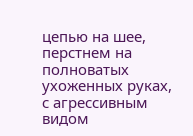цепью на шее, перстнем на полноватых ухоженных руках, с агрессивным видом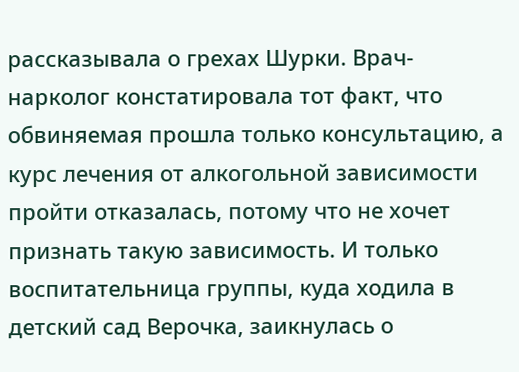рассказывала о грехах Шурки. Врач-нарколог констатировала тот факт, что обвиняемая прошла только консультацию, а курс лечения от алкогольной зависимости пройти отказалась, потому что не хочет признать такую зависимость. И только воспитательница группы, куда ходила в детский сад Верочка, заикнулась о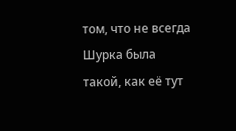том, что не всегда Шурка была такой, как её тут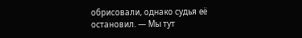обрисовали, однако судья её остановил. — Мы тут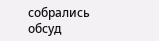собрались обсуд